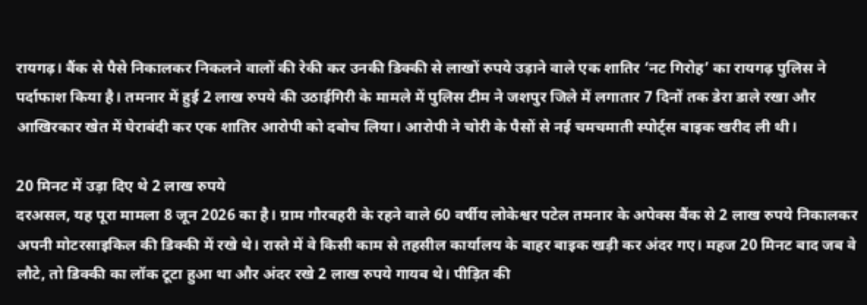रायगढ़। बैंक से पैसे निकालकर निकलने वालों की रेकी कर उनकी डिक्की से लाखों रुपये उड़ाने वाले एक शातिर ‘नट गिरोह’ का रायगढ़ पुलिस ने पर्दाफाश किया है। तमनार में हुई 2 लाख रुपये की उठाईगिरी के मामले में पुलिस टीम ने जशपुर जिले में लगातार 7 दिनों तक डेरा डाले रखा और आखिरकार खेत में घेराबंदी कर एक शातिर आरोपी को दबोच लिया। आरोपी ने चोरी के पैसों से नई चमचमाती स्पोर्ट्स बाइक खरीद ली थी।

20 मिनट में उड़ा दिए थे 2 लाख रुपये
दरअसल, यह पूरा मामला 8 जून 2026 का है। ग्राम गौरबहरी के रहने वाले 60 वर्षीय लोकेश्वर पटेल तमनार के अपेक्स बैंक से 2 लाख रुपये निकालकर अपनी मोटरसाइकिल की डिक्की में रखे थे। रास्ते में वे किसी काम से तहसील कार्यालय के बाहर बाइक खड़ी कर अंदर गए। महज 20 मिनट बाद जब वे लौटे, तो डिक्की का लॉक टूटा हुआ था और अंदर रखे 2 लाख रुपये गायब थे। पीड़ित की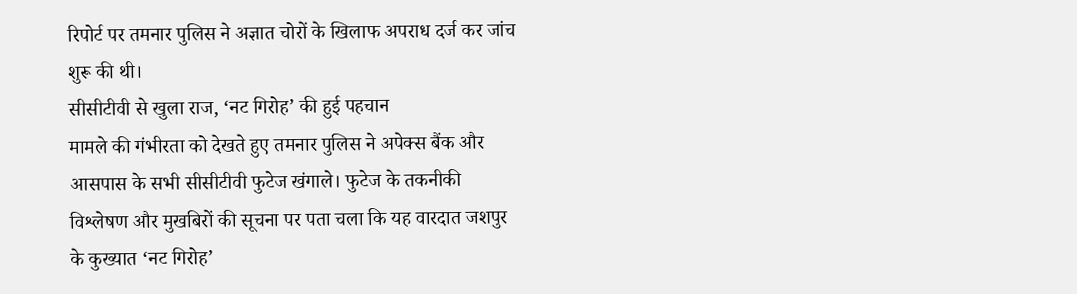रिपोर्ट पर तमनार पुलिस ने अज्ञात चोरों के खिलाफ अपराध दर्ज कर जांच शुरू की थी।
सीसीटीवी से खुला राज, ‘नट गिरोह’ की हुई पहचान
मामले की गंभीरता को देखते हुए तमनार पुलिस ने अपेक्स बैंक और आसपास के सभी सीसीटीवी फुटेज खंगाले। फुटेज के तकनीकी विश्लेषण और मुखबिरों की सूचना पर पता चला कि यह वारदात जशपुर के कुख्यात ‘नट गिरोह’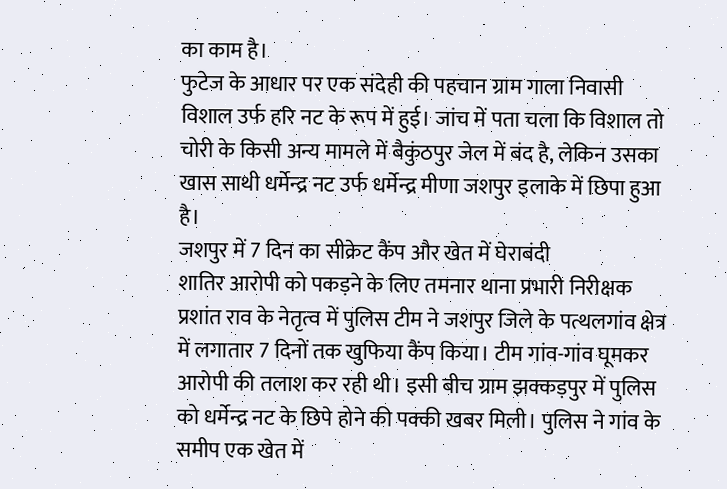का काम है।
फुटेज के आधार पर एक संदेही की पहचान ग्राम गाला निवासी विशाल उर्फ हरि नट के रूप में हुई। जांच में पता चला कि विशाल तो चोरी के किसी अन्य मामले में बैकुंठपुर जेल में बंद है, लेकिन उसका खास साथी धर्मेन्द्र नट उर्फ धर्मेन्द्र मीणा जशपुर इलाके में छिपा हुआ है।
जशपुर में 7 दिन का सीक्रेट कैंप और खेत में घेराबंदी
शातिर आरोपी को पकड़ने के लिए तमनार थाना प्रभारी निरीक्षक प्रशांत राव के नेतृत्व में पुलिस टीम ने जशपुर जिले के पत्थलगांव क्षेत्र में लगातार 7 दिनों तक खुफिया कैंप किया। टीम गांव-गांव घूमकर आरोपी की तलाश कर रही थी। इसी बीच ग्राम झक्कड़पुर में पुलिस को धर्मेन्द्र नट के छिपे होने की पक्की खबर मिली। पुलिस ने गांव के समीप एक खेत में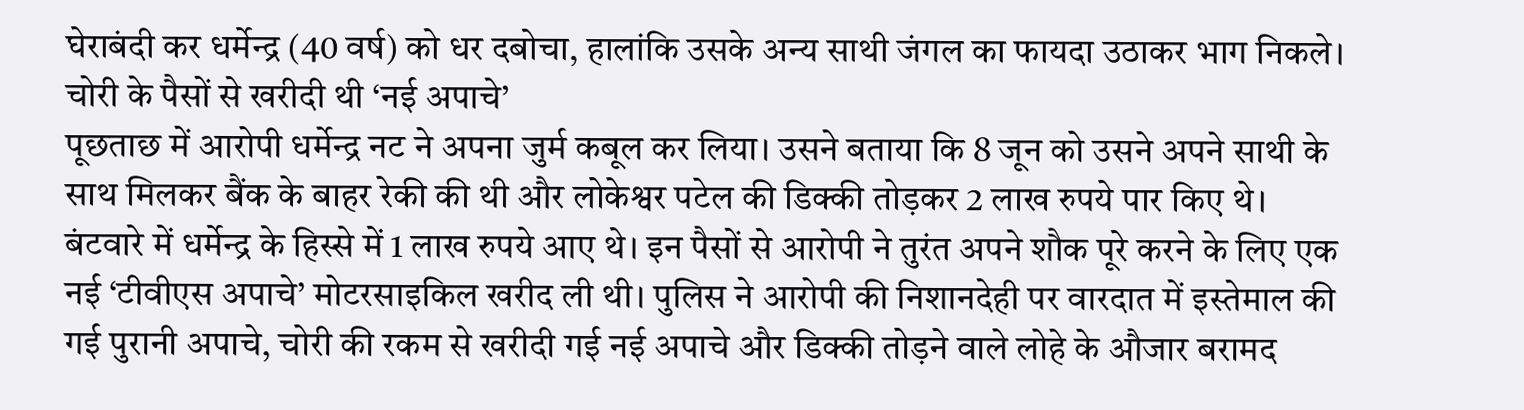घेराबंदी कर धर्मेन्द्र (40 वर्ष) को धर दबोचा, हालांकि उसके अन्य साथी जंगल का फायदा उठाकर भाग निकले।
चोरी के पैसों से खरीदी थी ‘नई अपाचे’
पूछताछ में आरोपी धर्मेन्द्र नट ने अपना जुर्म कबूल कर लिया। उसने बताया कि 8 जून को उसने अपने साथी के साथ मिलकर बैंक के बाहर रेकी की थी और लोकेश्वर पटेल की डिक्की तोड़कर 2 लाख रुपये पार किए थे।
बंटवारे में धर्मेन्द्र के हिस्से में 1 लाख रुपये आए थे। इन पैसों से आरोपी ने तुरंत अपने शौक पूरे करने के लिए एक नई ‘टीवीएस अपाचे’ मोटरसाइकिल खरीद ली थी। पुलिस ने आरोपी की निशानदेही पर वारदात में इस्तेमाल की गई पुरानी अपाचे, चोरी की रकम से खरीदी गई नई अपाचे और डिक्की तोड़ने वाले लोहे के औजार बरामद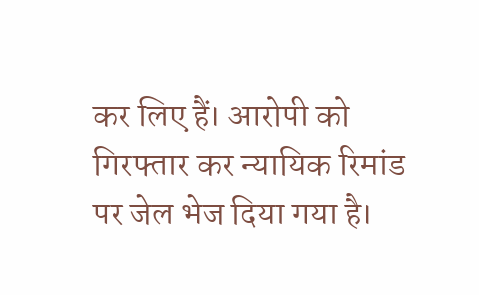कर लिए हैं। आरोपी को गिरफ्तार कर न्यायिक रिमांड पर जेल भेज दिया गया है।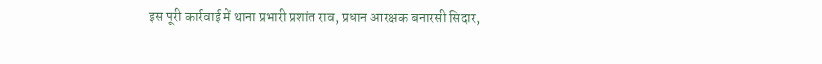इस पूरी कार्रवाई में थाना प्रभारी प्रशांत राव, प्रधान आरक्षक बनारसी सिदार,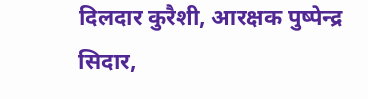दिलदार कुरैशी, आरक्षक पुष्पेन्द्र सिदार,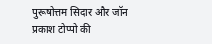पुरूषोत्तम सिदार और जॉन प्रकाश टोप्पो की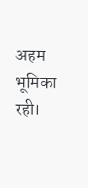अहम भूमिका रही।